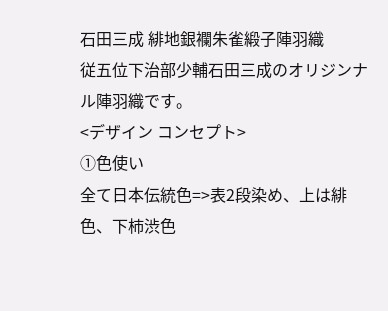石田三成 緋地銀襴朱雀緞子陣羽織
従五位下治部少輔石田三成のオリジンナル陣羽織です。
<デザイン コンセプト>
①色使い
全て日本伝統色=>表2段染め、上は緋色、下柿渋色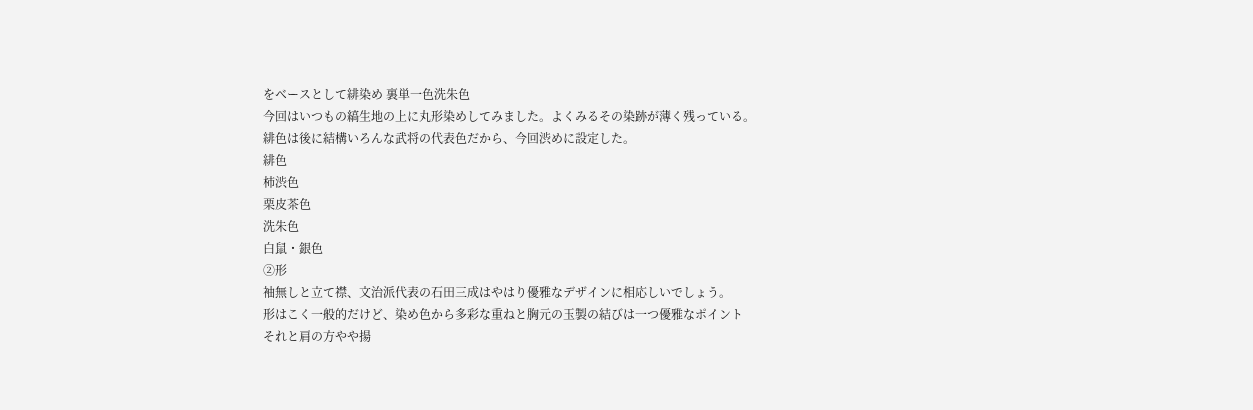をベースとして緋染め 裏単一色洗朱色
今回はいつもの縞生地の上に丸形染めしてみました。よくみるその染跡が薄く残っている。
緋色は後に結構いろんな武将の代表色だから、今回渋めに設定した。
緋色
柿渋色
栗皮茶色
洗朱色
白鼠・銀色
②形
袖無しと立て襟、文治派代表の石田三成はやはり優雅なデザインに相応しいでしょう。
形はこく一般的だけど、染め色から多彩な重ねと胸元の玉製の結びは一つ優雅なポイント
それと肩の方やや揚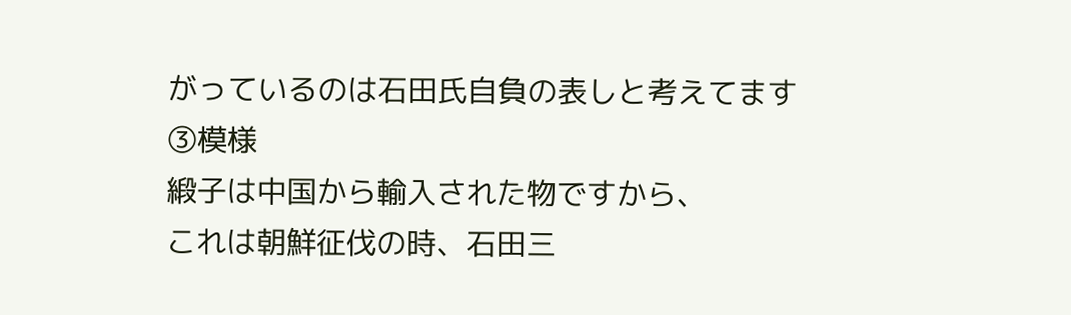がっているのは石田氏自負の表しと考えてます
③模様
緞子は中国から輸入された物ですから、
これは朝鮮征伐の時、石田三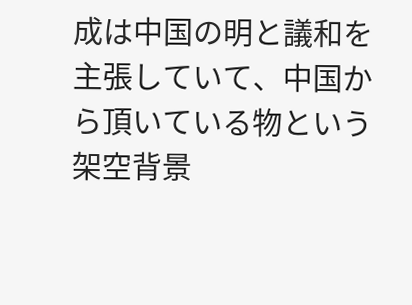成は中国の明と議和を主張していて、中国から頂いている物という架空背景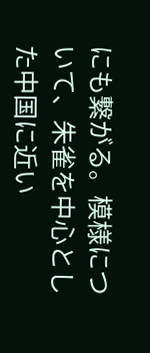にも繋がる。模様について、朱雀を中心とした中国に近い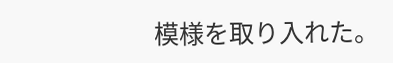模様を取り入れた。